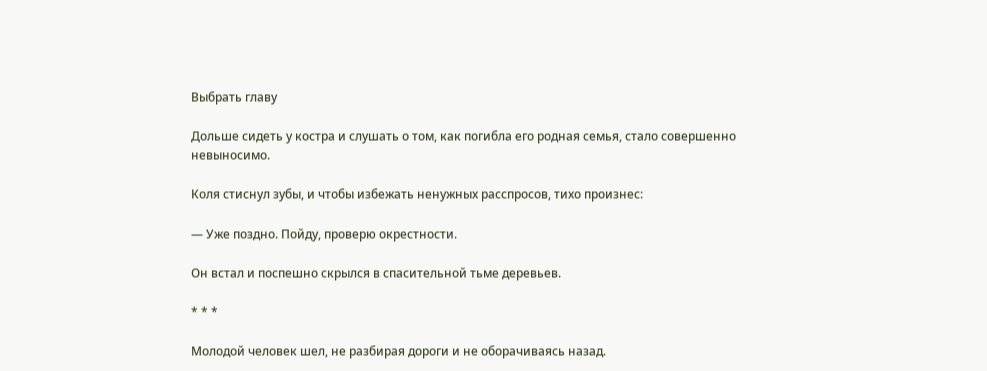Выбрать главу

Дольше сидеть у костра и слушать о том, как погибла его родная семья, стало совершенно невыносимо.

Коля стиснул зубы, и чтобы избежать ненужных расспросов, тихо произнес:

— Уже поздно. Пойду, проверю окрестности.

Он встал и поспешно скрылся в спасительной тьме деревьев.

* * *

Молодой человек шел, не разбирая дороги и не оборачиваясь назад.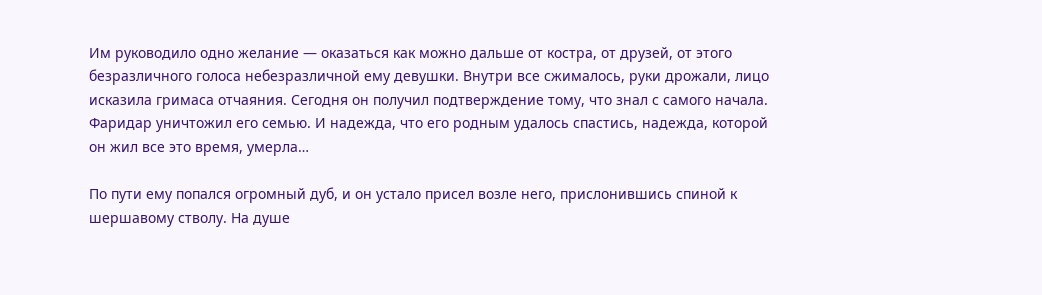Им руководило одно желание — оказаться как можно дальше от костра, от друзей, от этого безразличного голоса небезразличной ему девушки. Внутри все сжималось, руки дрожали, лицо исказила гримаса отчаяния. Сегодня он получил подтверждение тому, что знал с самого начала. Фаридар уничтожил его семью. И надежда, что его родным удалось спастись, надежда, которой он жил все это время, умерла…

По пути ему попался огромный дуб, и он устало присел возле него, прислонившись спиной к шершавому стволу. На душе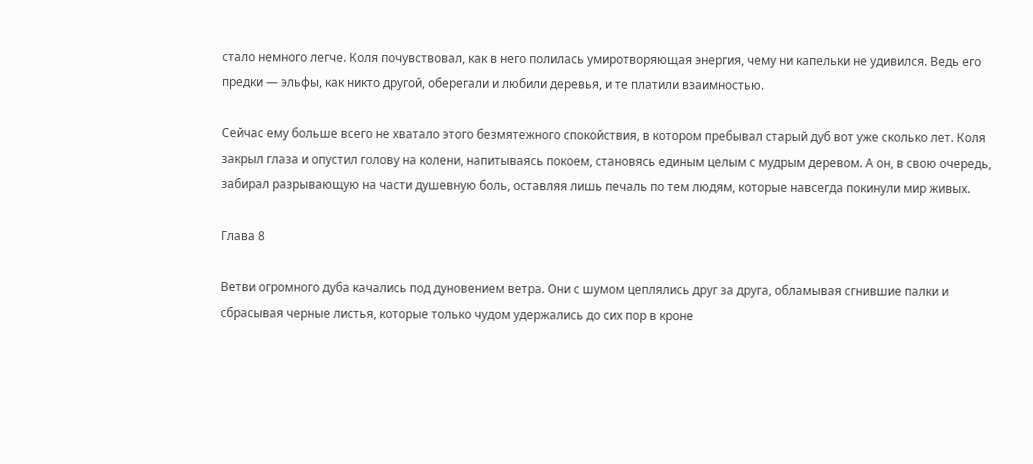стало немного легче. Коля почувствовал, как в него полилась умиротворяющая энергия, чему ни капельки не удивился. Ведь его предки — эльфы, как никто другой, оберегали и любили деревья, и те платили взаимностью.

Сейчас ему больше всего не хватало этого безмятежного спокойствия, в котором пребывал старый дуб вот уже сколько лет. Коля закрыл глаза и опустил голову на колени, напитываясь покоем, становясь единым целым с мудрым деревом. А он, в свою очередь, забирал разрывающую на части душевную боль, оставляя лишь печаль по тем людям, которые навсегда покинули мир живых.

Глава 8

Ветви огромного дуба качались под дуновением ветра. Они с шумом цеплялись друг за друга, обламывая сгнившие палки и сбрасывая черные листья, которые только чудом удержались до сих пор в кроне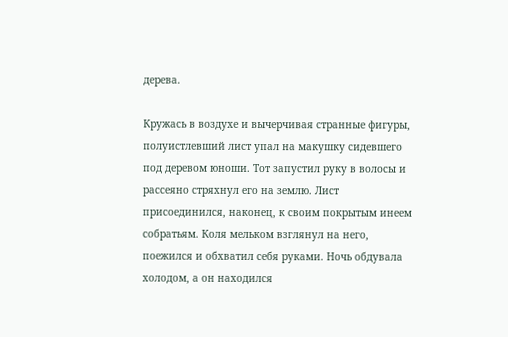дерева.

Кружась в воздухе и вычерчивая странные фигуры, полуистлевший лист упал на макушку сидевшего под деревом юноши. Тот запустил руку в волосы и рассеяно стряхнул его на землю. Лист присоединился, наконец, к своим покрытым инеем собратьям. Коля мельком взглянул на него, поежился и обхватил себя руками. Ночь обдувала холодом, а он находился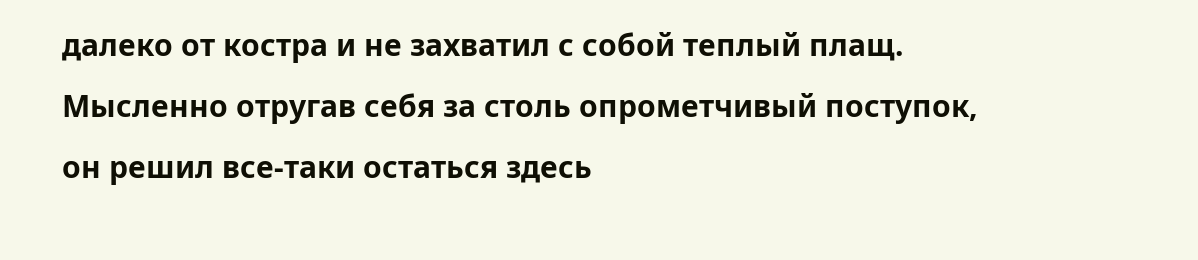далеко от костра и не захватил с собой теплый плащ. Мысленно отругав себя за столь опрометчивый поступок, он решил все-таки остаться здесь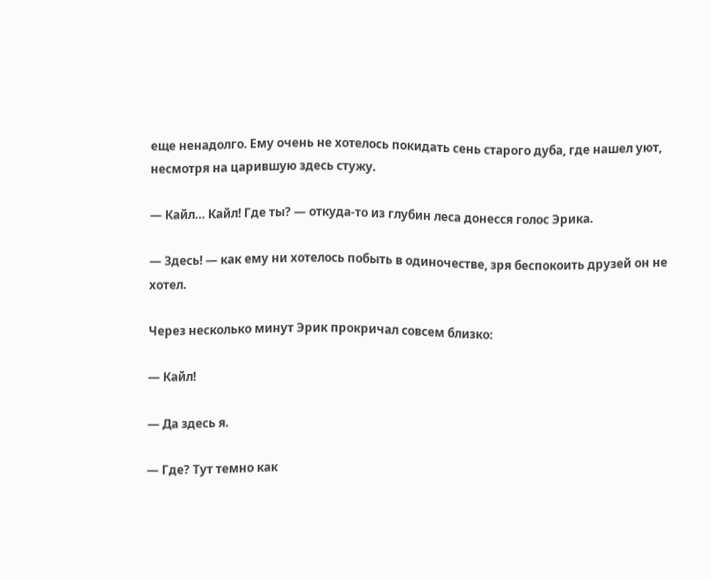еще ненадолго. Ему очень не хотелось покидать сень старого дуба, где нашел уют, несмотря на царившую здесь стужу.

— Кайл… Кайл! Где ты? — откуда-то из глубин леса донесся голос Эрика.

— Здесь! — как ему ни хотелось побыть в одиночестве, зря беспокоить друзей он не хотел.

Через несколько минут Эрик прокричал совсем близко:

— Кайл!

— Да здесь я.

— Где? Тут темно как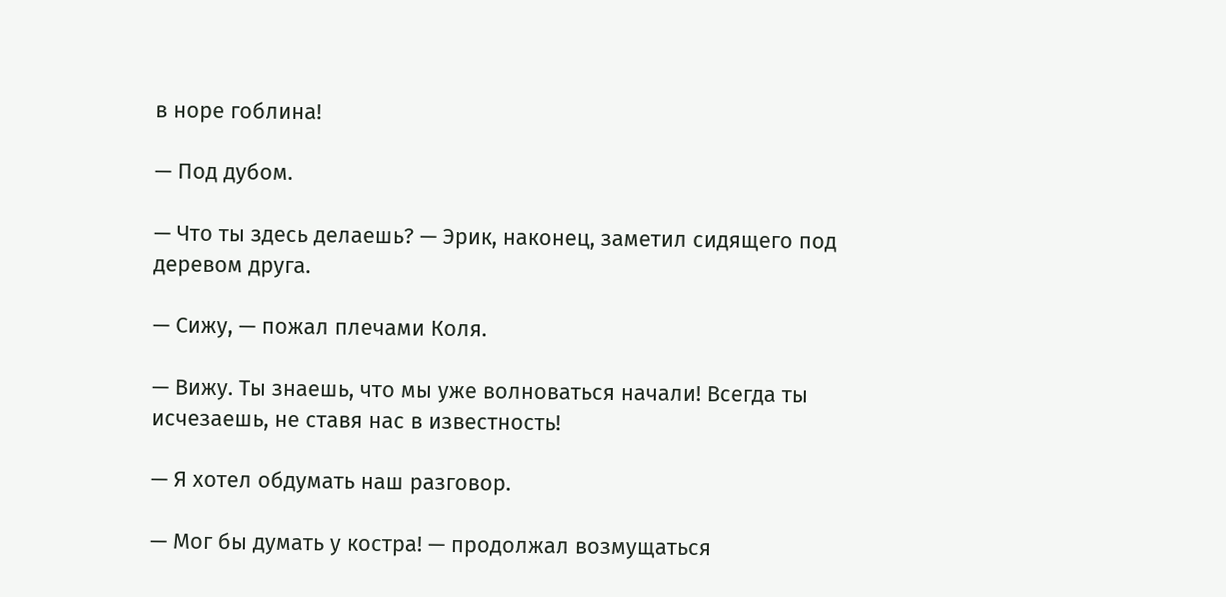в норе гоблина!

— Под дубом.

— Что ты здесь делаешь? — Эрик, наконец, заметил сидящего под деревом друга.

— Сижу, — пожал плечами Коля.

— Вижу. Ты знаешь, что мы уже волноваться начали! Всегда ты исчезаешь, не ставя нас в известность!

— Я хотел обдумать наш разговор.

— Мог бы думать у костра! — продолжал возмущаться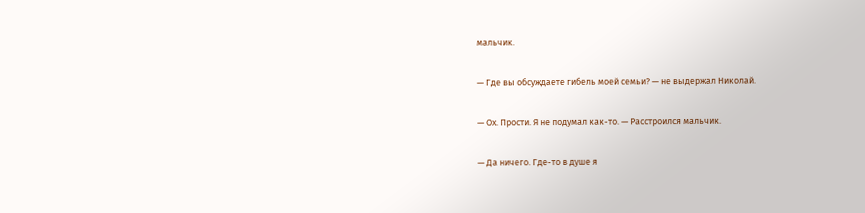мальчик.

— Где вы обсуждаете гибель моей семьи? — не выдержал Николай.

— Ох. Прости. Я не подумал как-то. — Расстроился мальчик.

— Да ничего. Где-то в душе я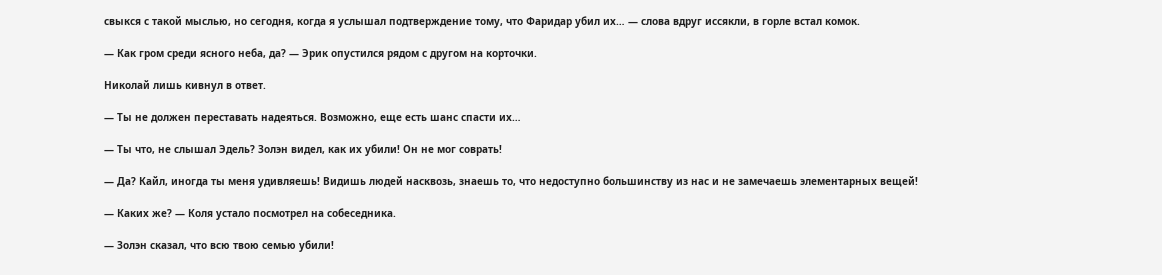свыкся с такой мыслью, но сегодня, когда я услышал подтверждение тому, что Фаридар убил их… — слова вдруг иссякли, в горле встал комок.

— Как гром среди ясного неба, да? — Эрик опустился рядом с другом на корточки.

Николай лишь кивнул в ответ.

— Ты не должен переставать надеяться. Возможно, еще есть шанс спасти их…

— Ты что, не слышал Эдель? Золэн видел, как их убили! Он не мог соврать!

— Да? Кайл, иногда ты меня удивляешь! Видишь людей насквозь, знаешь то, что недоступно большинству из нас и не замечаешь элементарных вещей!

— Каких же? — Коля устало посмотрел на собеседника.

— Золэн сказал, что всю твою семью убили!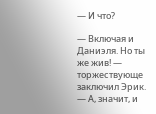— И что?

— Включая и Даниэля. Но ты же жив! — торжествующе заключил Эрик. — А, значит, и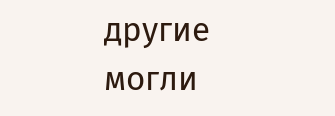другие могли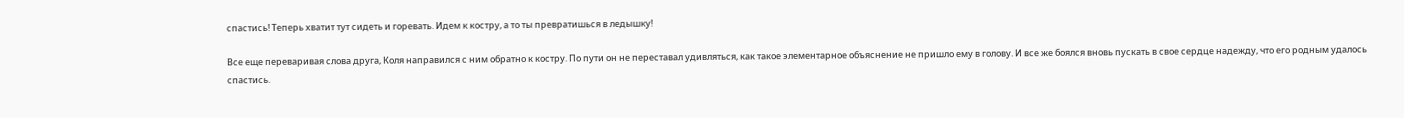спастись! Теперь хватит тут сидеть и горевать. Идем к костру, а то ты превратишься в ледышку!

Все еще переваривая слова друга, Коля направился с ним обратно к костру. По пути он не переставал удивляться, как такое элементарное объяснение не пришло ему в голову. И все же боялся вновь пускать в свое сердце надежду, что его родным удалось спастись.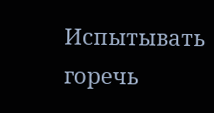Испытывать горечь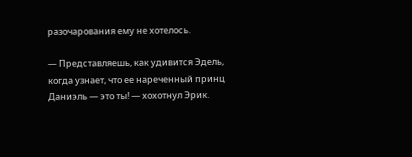разочарования ему не хотелось.

— Представляешь, как удивится Эдель, когда узнает, что ее нареченный принц Даниэль — это ты! — хохотнул Эрик.